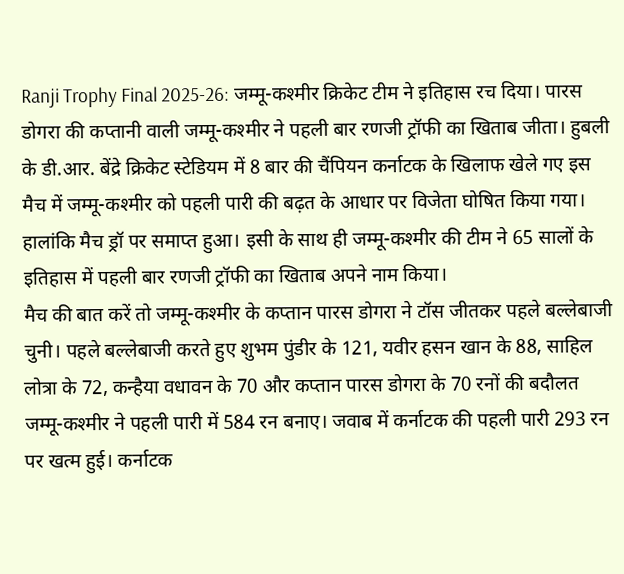Ranji Trophy Final 2025-26: जम्मू-कश्मीर क्रिकेट टीम ने इतिहास रच दिया। पारस डोगरा की कप्तानी वाली जम्मू-कश्मीर ने पहली बार रणजी ट्रॉफी का खिताब जीता। हुबली के डी.आर. बेंद्रे क्रिकेट स्टेडियम में 8 बार की चैंपियन कर्नाटक के खिलाफ खेले गए इस मैच में जम्मू-कश्मीर को पहली पारी की बढ़त के आधार पर विजेता घोषित किया गया। हालांकि मैच ड्रॉ पर समाप्त हुआ। इसी के साथ ही जम्मू-कश्मीर की टीम ने 65 सालों के इतिहास में पहली बार रणजी ट्रॉफी का खिताब अपने नाम किया।
मैच की बात करें तो जम्मू-कश्मीर के कप्तान पारस डोगरा ने टॉस जीतकर पहले बल्लेबाजी चुनी। पहले बल्लेबाजी करते हुए शुभम पुंडीर के 121, यवीर हसन खान के 88, साहिल लोत्रा के 72, कन्हैया वधावन के 70 और कप्तान पारस डोगरा के 70 रनों की बदौलत जम्मू-कश्मीर ने पहली पारी में 584 रन बनाए। जवाब में कर्नाटक की पहली पारी 293 रन पर खत्म हुई। कर्नाटक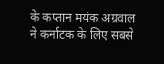के कप्तान मयंक अग्रवाल ने कर्नाटक के लिए सबसे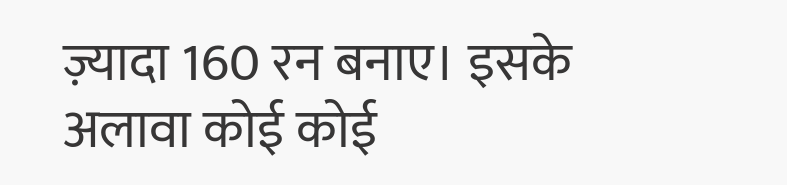ज़्यादा 160 रन बनाए। इसके अलावा कोई कोई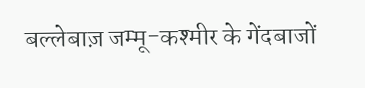बल्लेबाज़ जम्मू-कश्मीर के गेंदबाजों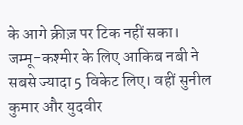के आगे क्रीज़ पर टिक नहीं सका। जम्मू-कश्मीर के लिए आकिब नबी ने सबसे ज्यादा 5 विकेट लिए। वहीं सुनील कुमार और युदवीर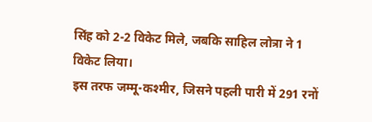सिंह को 2-2 विकेट मिले, जबकि साहिल लोत्रा ने 1 विकेट लिया।
इस तरफ जम्मू-कश्मीर, जिसने पहली पारी में 291 रनों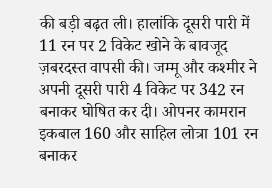की बड़ी बढ़त ली। हालांकि दूसरी पारी में 11 रन पर 2 विकेट खोने के बावजूद ज़बरदस्त वापसी की। जम्मू और कश्मीर ने अपनी दूसरी पारी 4 विकेट पर 342 रन बनाकर घोषित कर दी। ओपनर कामरान इकबाल 160 और साहिल लोत्रा 101 रन बनाकर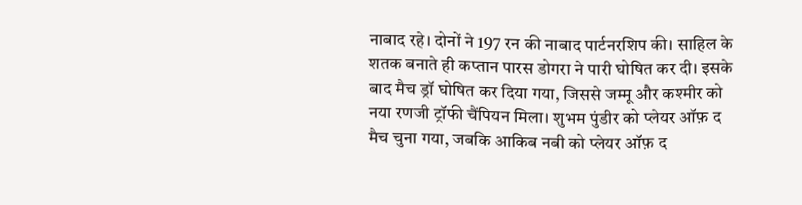नाबाद रहे। दोनों ने 197 रन की नाबाद पार्टनरशिप की। साहिल के शतक बनाते ही कप्तान पारस डोगरा ने पारी घोषित कर दी। इसके बाद मैच ड्रॉ घोषित कर दिया गया, जिससे जम्मू और कश्मीर को नया रणजी ट्रॉफी चैंपियन मिला। शुभम पुंडीर को प्लेयर ऑफ़ द मैच चुना गया, जबकि आकिब नबी को प्लेयर ऑफ़ द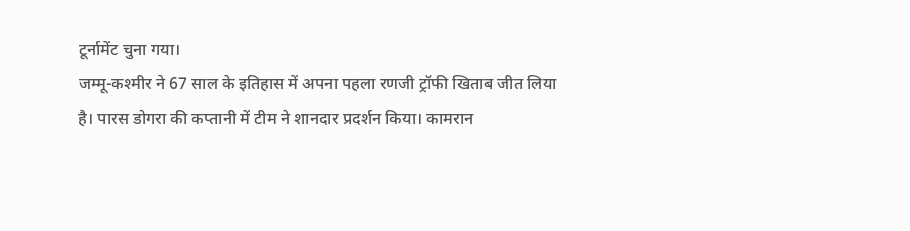टूर्नामेंट चुना गया।
जम्मू-कश्मीर ने 67 साल के इतिहास में अपना पहला रणजी ट्रॉफी खिताब जीत लिया है। पारस डोगरा की कप्तानी में टीम ने शानदार प्रदर्शन किया। कामरान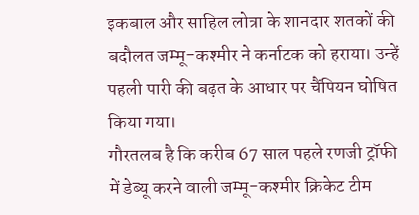इकबाल और साहिल लोत्रा के शानदार शतकों की बदौलत जम्मू-कश्मीर ने कर्नाटक को हराया। उन्हें पहली पारी की बढ़त के आधार पर चैंपियन घोषित किया गया।
गौरतलब है कि करीब 67 साल पहले रणजी ट्रॉफी में डेब्यू करने वाली जम्मू-कश्मीर क्रिकेट टीम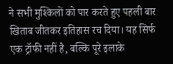ने सभी मुश्किलों को पार करते हुए पहली बार खिताब जीतकर इतिहास रच दिया। यह सिर्फ एक ट्रॉफी नहीं है, बल्कि पूरे इलाके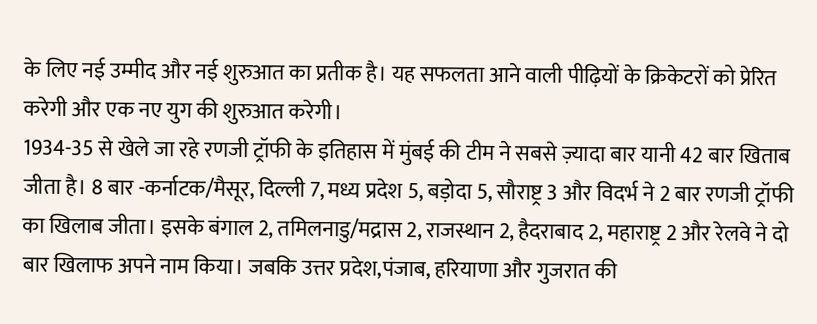के लिए नई उम्मीद और नई शुरुआत का प्रतीक है। यह सफलता आने वाली पीढ़ियों के क्रिकेटरों को प्रेरित करेगी और एक नए युग की शुरुआत करेगी।
1934-35 से खेले जा रहे रणजी ट्रॉफी के इतिहास में मुंबई की टीम ने सबसे ज़्यादा बार यानी 42 बार खिताब जीता है। 8 बार -कर्नाटक/मैसूर, दिल्ली 7, मध्य प्रदेश 5, बड़ोदा 5, सौराष्ट्र 3 और विदर्भ ने 2 बार रणजी ट्रॉफी का खिलाब जीता। इसके बंगाल 2, तमिलनाडु/मद्रास 2, राजस्थान 2, हैदराबाद 2, महाराष्ट्र 2 और रेलवे ने दो बार खिलाफ अपने नाम किया। जबकि उत्तर प्रदेश,पंजाब, हरियाणा और गुजरात की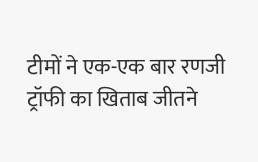टीमों ने एक-एक बार रणजी ट्रॉफी का खिताब जीतने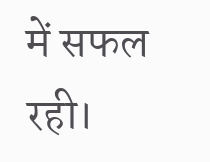में सफल रही।